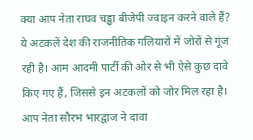क्या आप नेता राघव चड्ढा बीजेपी ज्वाइन करने वाले हैं? ये अटकलें देश की राजनीतिक गलियारों में जोरों से गूंज रही है। आम आदमी पार्टी की ओर से भी ऐसे कुछ दावे किए गए हैं, जिससे इन अटकलों को जोर मिल रहा है। आप नेता सौरभ भारद्वाज ने दावा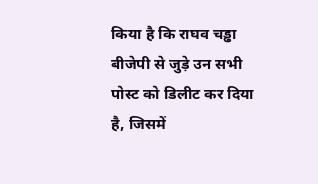किया है कि राघव चड्ढा बीजेपी से जुड़े उन सभी पोस्ट को डिलीट कर दिया है, जिसमें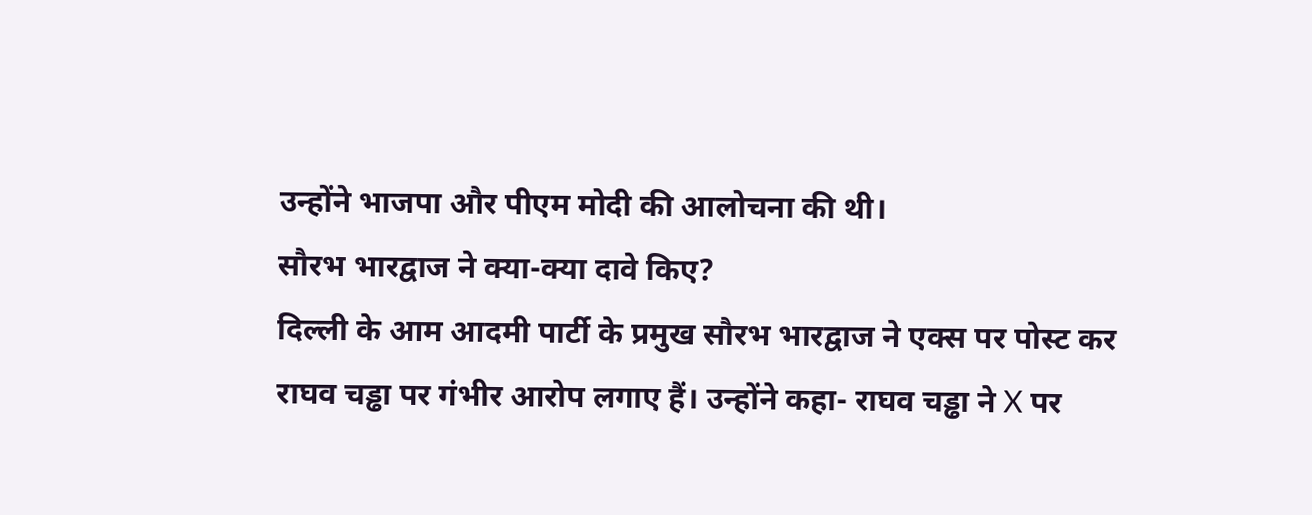उन्होंने भाजपा और पीएम मोदी की आलोचना की थी।
सौरभ भारद्वाज ने क्या-क्या दावे किए?
दिल्ली के आम आदमी पार्टी के प्रमुख सौरभ भारद्वाज ने एक्स पर पोस्ट कर राघव चड्ढा पर गंभीर आरोप लगाए हैं। उन्होंने कहा- राघव चड्ढा ने X पर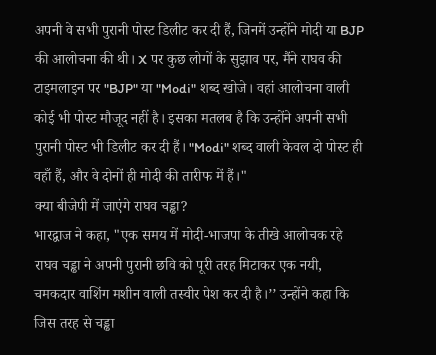अपनी वे सभी पुरानी पोस्ट डिलीट कर दी हैं, जिनमें उन्होंने मोदी या BJP की आलोचना की थी। X पर कुछ लोगों के सुझाव पर, मैंने राघव की टाइमलाइन पर "BJP" या "Modi" शब्द खोजे। वहां आलोचना वाली कोई भी पोस्ट मौजूद नहीं है। इसका मतलब है कि उन्होंने अपनी सभी पुरानी पोस्ट भी डिलीट कर दी हैं। "Modi" शब्द वाली केवल दो पोस्ट ही वहाँ हैं, और वे दोनों ही मोदी की तारीफ में हैं।"
क्या बीजेपी में जाएंगे राघव चड्ढा?
भारद्वाज ने कहा, "एक समय में मोदी-भाजपा के तीखे आलोचक रहे राघव चड्ढा ने अपनी पुरानी छवि को पूरी तरह मिटाकर एक नयी, चमकदार वाशिंग मशीन वाली तस्वीर पेश कर दी है।’’ उन्होंने कहा कि जिस तरह से चड्ढा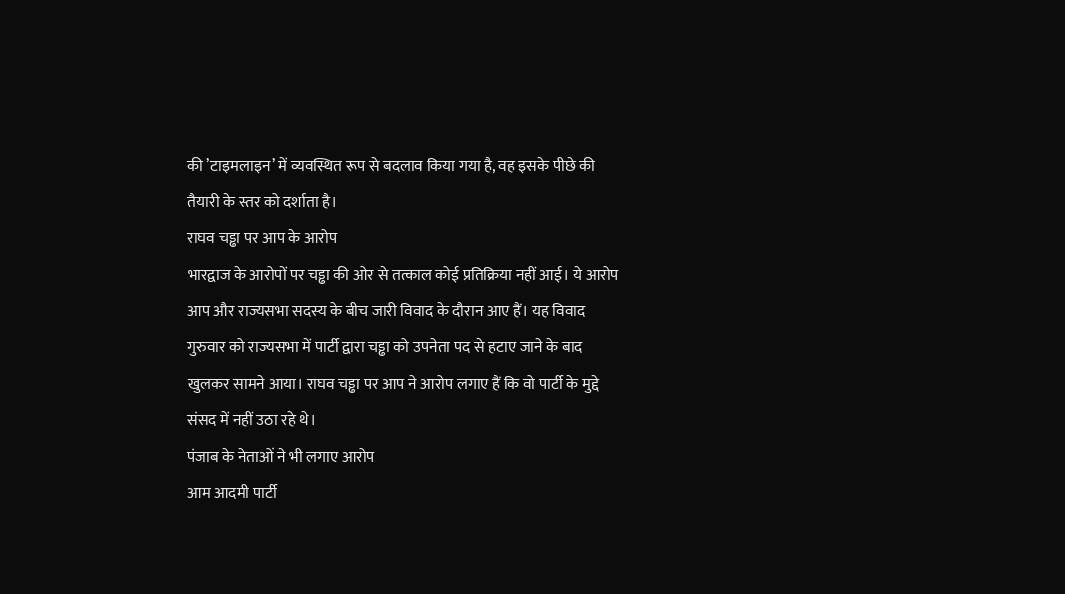की ’टाइमलाइन’ में व्यवस्थित रूप से बदलाव किया गया है, वह इसके पीछे की तैयारी के स्तर को दर्शाता है।
राघव चड्ढा पर आप के आरोप
भारद्वाज के आरोपों पर चड्ढा की ओर से तत्काल कोई प्रतिक्रिया नहीं आई। ये आरोप आप और राज्यसभा सदस्य के बीच जारी विवाद के दौरान आए हैं। यह विवाद गुरुवार को राज्यसभा में पार्टी द्वारा चड्ढा को उपनेता पद से हटाए जाने के बाद खुलकर सामने आया। राघव चड्ढा पर आप ने आरोप लगाए हैं कि वो पार्टी के मुद्दे संसद में नहीं उठा रहे थे।
पंजाब के नेताओं ने भी लगाए आरोप
आम आदमी पार्टी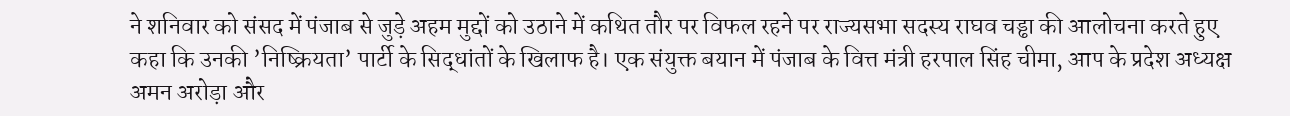ने शनिवार को संसद में पंजाब से जुड़े अहम मुद्दों को उठाने में कथित तौर पर विफल रहने पर राज्यसभा सदस्य राघव चड्ढा की आलोचना करते हुए कहा कि उनकी ’निष्क्रियता’ पार्टी के सिद्धांतों के खिलाफ है। एक संयुक्त बयान में पंजाब के वित्त मंत्री हरपाल सिंह चीमा, आप के प्रदेश अध्यक्ष अमन अरोड़ा और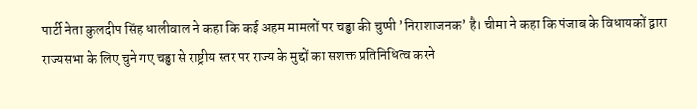पार्टी नेता कुलदीप सिंह धालीवाल ने कहा कि कई अहम मामलों पर चड्ढा की चुप्पी ’निराशाजनक’ है। चीमा ने कहा कि पंजाब के विधायकों द्वारा राज्यसभा के लिए चुने गए चड्ढा से राष्ट्रीय स्तर पर राज्य के मुद्दों का सशक्त प्रतिनिधित्व करने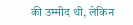की उम्मीद थी, लेकिन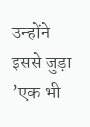उन्होंने इससे जुड़ा ’एक भी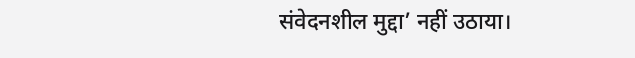संवेदनशील मुद्दा’ नहीं उठाया।